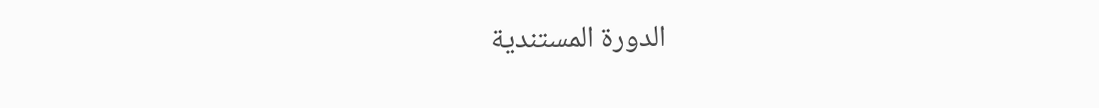الدورة المستندية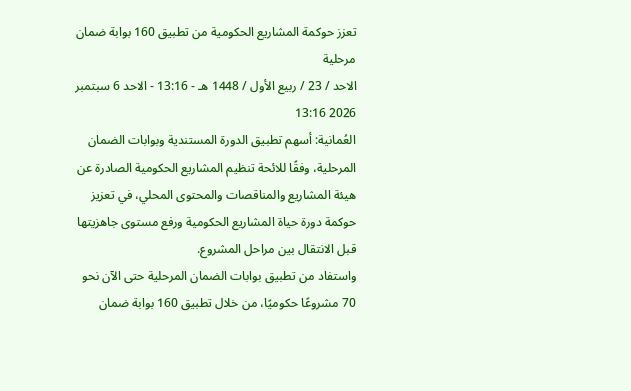تعزز حوكمة المشاريع الحكومية من تطبيق 160 بوابة ضمان مرحلية
الاحد / 23 / ربيع الأول / 1448 هـ - 13:16 - الاحد 6 سبتمبر 2026 13:16
العُمانية: أسهم تطبيق الدورة المستندية وبوابات الضمان المرحلية، وفقًا للائحة تنظيم المشاريع الحكومية الصادرة عن هيئة المشاريع والمناقصات والمحتوى المحلي، في تعزيز حوكمة دورة حياة المشاريع الحكومية ورفع مستوى جاهزيتها قبل الانتقال بين مراحل المشروع.
واستفاد من تطبيق بوابات الضمان المرحلية حتى الآن نحو 70 مشروعًا حكوميًا، من خلال تطبيق 160 بوابة ضمان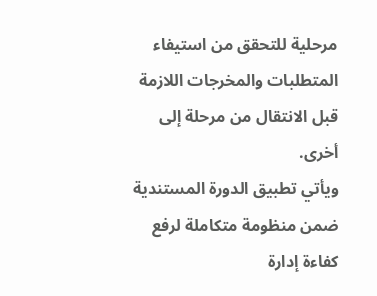مرحلية للتحقق من استيفاء المتطلبات والمخرجات اللازمة قبل الانتقال من مرحلة إلى أخرى.
ويأتي تطبيق الدورة المستندية ضمن منظومة متكاملة لرفع كفاءة إدارة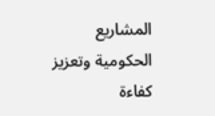المشاريع الحكومية وتعزيز كفاءة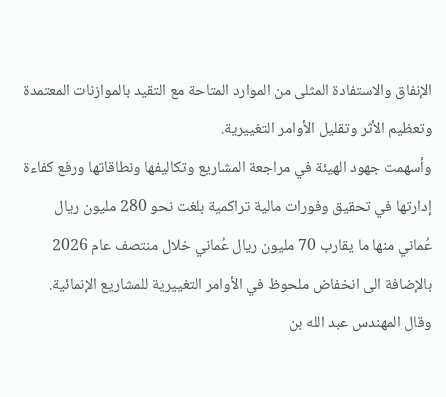الإنفاق والاستفادة المثلى من الموارد المتاحة مع التقيد بالموازنات المعتمدة وتعظيم الأثر وتقليل الأوامر التغييرية.
وأسهمت جهود الهيئة في مراجعة المشاريع وتكاليفها ونطاقاتها ورفع كفاءة إدارتها في تحقيق وفورات مالية تراكمية بلغت نحو 280 مليون ريال عُماني منها ما يقارب 70 مليون ريال عُماني خلال منتصف عام 2026 بالإضافة الى انخفاض ملحوظ في الأوامر التغييرية للمشاريع الإنمائية.
وقال المهندس عبد الله بن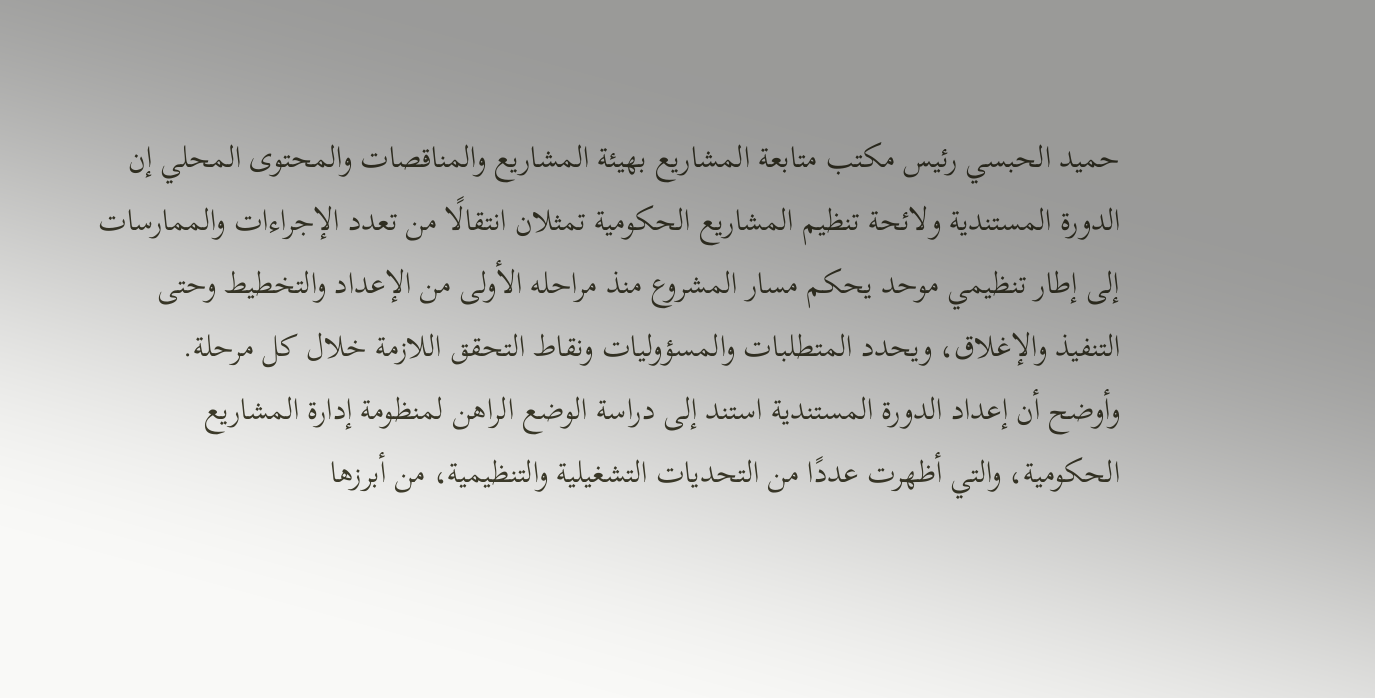حميد الحبسي رئيس مكتب متابعة المشاريع بهيئة المشاريع والمناقصات والمحتوى المحلي إن الدورة المستندية ولائحة تنظيم المشاريع الحكومية تمثلان انتقالًا من تعدد الإجراءات والممارسات إلى إطار تنظيمي موحد يحكم مسار المشروع منذ مراحله الأولى من الإعداد والتخطيط وحتى التنفيذ والإغلاق، ويحدد المتطلبات والمسؤوليات ونقاط التحقق اللازمة خلال كل مرحلة.
وأوضح أن إعداد الدورة المستندية استند إلى دراسة الوضع الراهن لمنظومة إدارة المشاريع الحكومية، والتي أظهرت عددًا من التحديات التشغيلية والتنظيمية، من أبرزها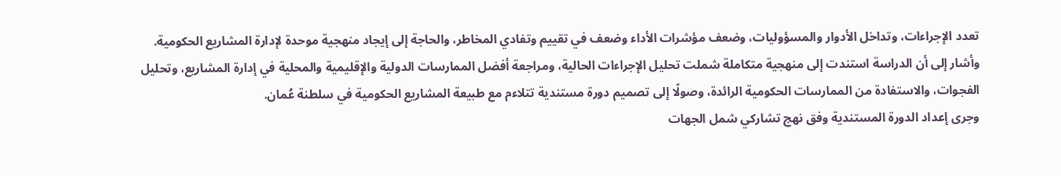تعدد الإجراءات، وتداخل الأدوار والمسؤوليات، وضعف مؤشرات الأداء وضعف في تقييم وتفادي المخاطر، والحاجة إلى إيجاد منهجية موحدة لإدارة المشاريع الحكومية.
وأشار إلى أن الدراسة استندت إلى منهجية متكاملة شملت تحليل الإجراءات الحالية، ومراجعة أفضل الممارسات الدولية والإقليمية والمحلية في إدارة المشاريع، وتحليل الفجوات، والاستفادة من الممارسات الحكومية الرائدة، وصولًا إلى تصميم دورة مستندية تتلاءم مع طبيعة المشاريع الحكومية في سلطنة عُمان.
وجرى إعداد الدورة المستندية وفق نهج تشاركي شمل الجهات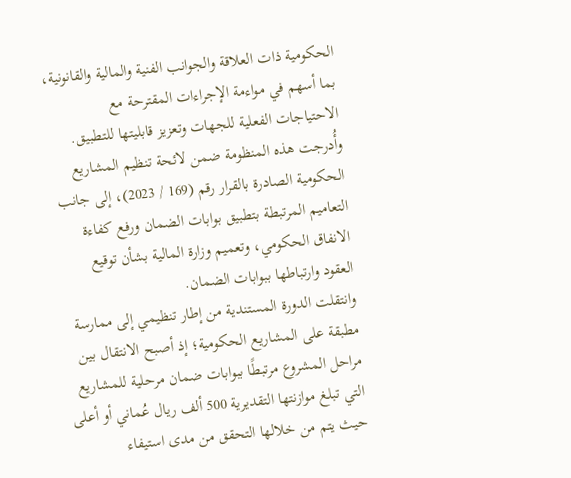الحكومية ذات العلاقة والجوانب الفنية والمالية والقانونية، بما أسهم في مواءمة الإجراءات المقترحة مع الاحتياجات الفعلية للجهات وتعزيز قابليتها للتطبيق.
وأُدرجت هذه المنظومة ضمن لائحة تنظيم المشاريع الحكومية الصادرة بالقرار رقم (169 / 2023)، إلى جانب التعاميم المرتبطة بتطبيق بوابات الضمان ورفع كفاءة الانفاق الحكومي، وتعميم وزارة المالية بشأن توقيع العقود وارتباطها ببوابات الضمان.
وانتقلت الدورة المستندية من إطار تنظيمي إلى ممارسة مطبقة على المشاريع الحكومية؛ إذ أصبح الانتقال بين مراحل المشروع مرتبطًا ببوابات ضمان مرحلية للمشاريع التي تبلغ موازنتها التقديرية 500 ألف ريال عُماني أو أعلى حيث يتم من خلالها التحقق من مدى استيفاء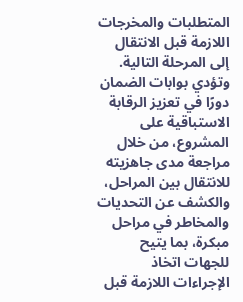المتطلبات والمخرجات اللازمة قبل الانتقال إلى المرحلة التالية.
وتؤدي بوابات الضمان دورًا في تعزيز الرقابة الاستباقية على المشروع، من خلال مراجعة مدى جاهزيته للانتقال بين المراحل، والكشف عن التحديات والمخاطر في مراحل مبكرة، بما يتيح للجهات اتخاذ الإجراءات اللازمة قبل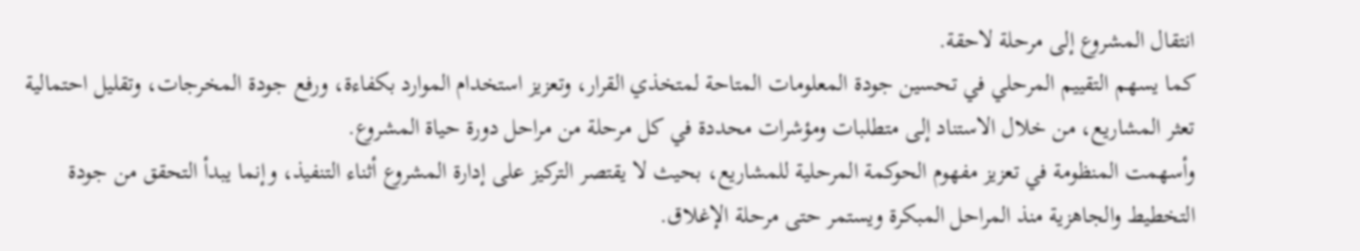انتقال المشروع إلى مرحلة لاحقة.
كما يسهم التقييم المرحلي في تحسين جودة المعلومات المتاحة لمتخذي القرار، وتعزيز استخدام الموارد بكفاءة، ورفع جودة المخرجات، وتقليل احتمالية تعثر المشاريع، من خلال الاستناد إلى متطلبات ومؤشرات محددة في كل مرحلة من مراحل دورة حياة المشروع.
وأسهمت المنظومة في تعزيز مفهوم الحوكمة المرحلية للمشاريع، بحيث لا يقتصر التركيز على إدارة المشروع أثناء التنفيذ، وإنما يبدأ التحقق من جودة التخطيط والجاهزية منذ المراحل المبكرة ويستمر حتى مرحلة الإغلاق.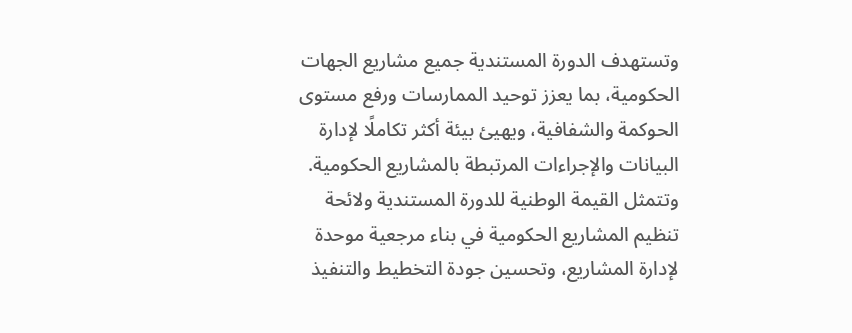وتستهدف الدورة المستندية جميع مشاريع الجهات الحكومية، بما يعزز توحيد الممارسات ورفع مستوى الحوكمة والشفافية، ويهيئ بيئة أكثر تكاملًا لإدارة البيانات والإجراءات المرتبطة بالمشاريع الحكومية.
وتتمثل القيمة الوطنية للدورة المستندية ولائحة تنظيم المشاريع الحكومية في بناء مرجعية موحدة لإدارة المشاريع، وتحسين جودة التخطيط والتنفيذ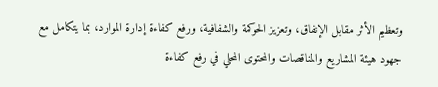وتعظيم الأثر مقابل الإنفاق، وتعزيز الحوكمة والشفافية، ورفع كفاءة إدارة الموارد، بما يتكامل مع جهود هيئة المشاريع والمناقصات والمحتوى المحلي في رفع كفاءة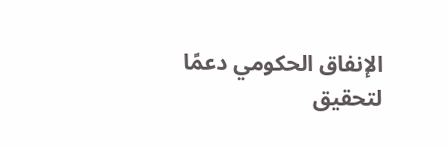الإنفاق الحكومي دعمًا لتحقيق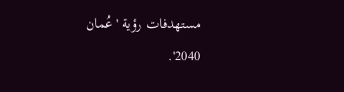مستهدفات رؤية 'عُمان 2040'.